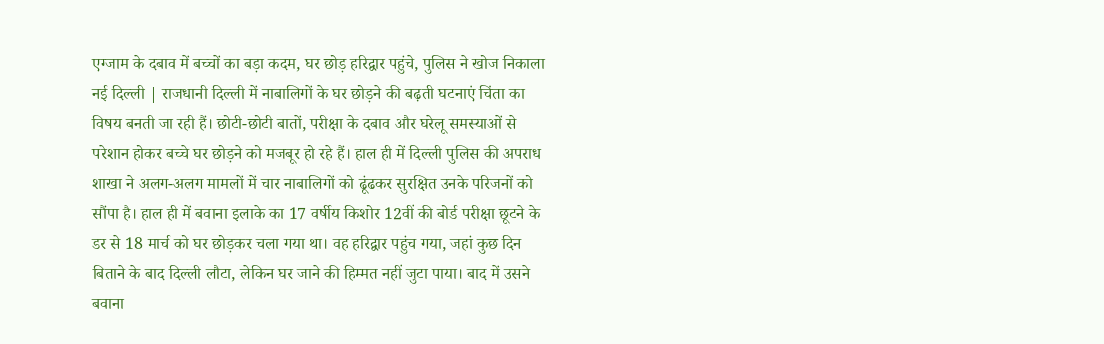एग्जाम के दबाव में बच्चों का बड़ा कदम, घर छोड़ हरिद्वार पहुंचे, पुलिस ने खोज निकाला
नई दिल्ली | राजधानी दिल्ली में नाबालिगों के घर छोड़ने की बढ़ती घटनाएं चिंता का विषय बनती जा रही हैं। छोटी-छोटी बातों, परीक्षा के दबाव और घरेलू समस्याओं से परेशान होकर बच्चे घर छोड़ने को मजबूर हो रहे हैं। हाल ही में दिल्ली पुलिस की अपराध शाखा ने अलग-अलग मामलों में चार नाबालिगों को ढूंढकर सुरक्षित उनके परिजनों को सौंपा है। हाल ही में बवाना इलाके का 17 वर्षीय किशोर 12वीं की बोर्ड परीक्षा छूटने के डर से 18 मार्च को घर छोड़कर चला गया था। वह हरिद्वार पहुंच गया, जहां कुछ दिन बिताने के बाद दिल्ली लौटा, लेकिन घर जाने की हिम्मत नहीं जुटा पाया। बाद में उसने बवाना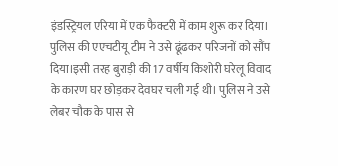इंडस्ट्रियल एरिया में एक फैक्टरी में काम शुरू कर दिया। पुलिस की एएचटीयू टीम ने उसे ढूंढकर परिजनों को सौंप दिया।इसी तरह बुराड़ी की 17 वर्षीय किशोरी घरेलू विवाद के कारण घर छोड़कर देवघर चली गई थी। पुलिस ने उसे लेबर चौक के पास से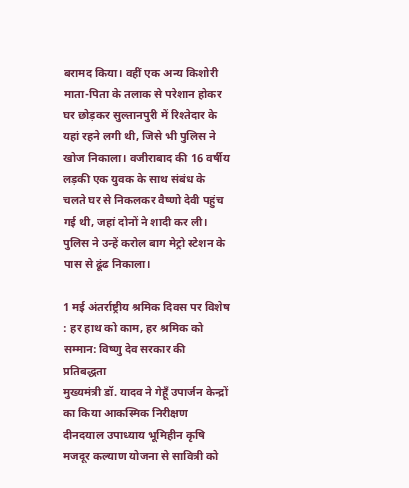बरामद किया। वहीं एक अन्य किशोरी माता-पिता के तलाक से परेशान होकर घर छोड़कर सुल्तानपुरी में रिश्तेदार के यहां रहने लगी थी, जिसे भी पुलिस ने खोज निकाला। वजीराबाद की 16 वर्षीय लड़की एक युवक के साथ संबंध के चलते घर से निकलकर वैष्णो देवी पहुंच गई थी, जहां दोनों ने शादी कर ली। पुलिस ने उन्हें करोल बाग मेट्रो स्टेशन के पास से ढूंढ निकाला।

1 मई अंतर्राष्ट्रीय श्रमिक दिवस पर विशेष : हर हाथ को काम, हर श्रमिक को सम्मान: विष्णु देव सरकार की प्रतिबद्धता
मुख्यमंत्री डॉ. यादव ने गेहूँ उपार्जन केन्द्रों का किया आकस्मिक निरीक्षण
दीनदयाल उपाध्याय भूमिहीन कृषि मजदूर कल्याण योजना से सावित्री को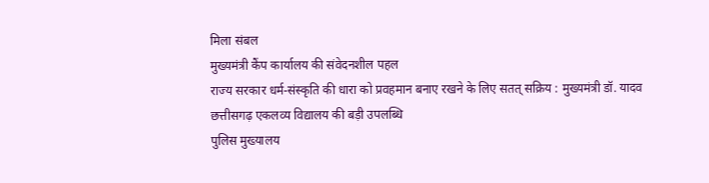मिला संबल
मुख्यमंत्री कैंप कार्यालय की संवेदनशील पहल
राज्य सरकार धर्म-संस्कृति की धारा को प्रवहमान बनाए रखने के लिए सतत् सक्रिय : मुख्यमंत्री डॉ. यादव
छत्तीसगढ़ एकलव्य विद्यालय की बड़ी उपलब्धि
पुलिस मुख्यालय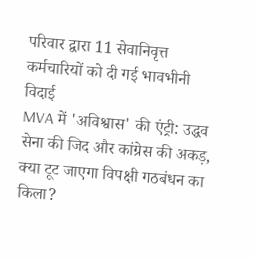परिवार द्वारा 11 सेवानिवृत्त कर्मचारियों को दी गई भावभीनी विदाई
MVA में 'अविश्वास' की एंट्री: उद्धव सेना की जिद और कांग्रेस की अकड़, क्या टूट जाएगा विपक्षी गठबंधन का किला?